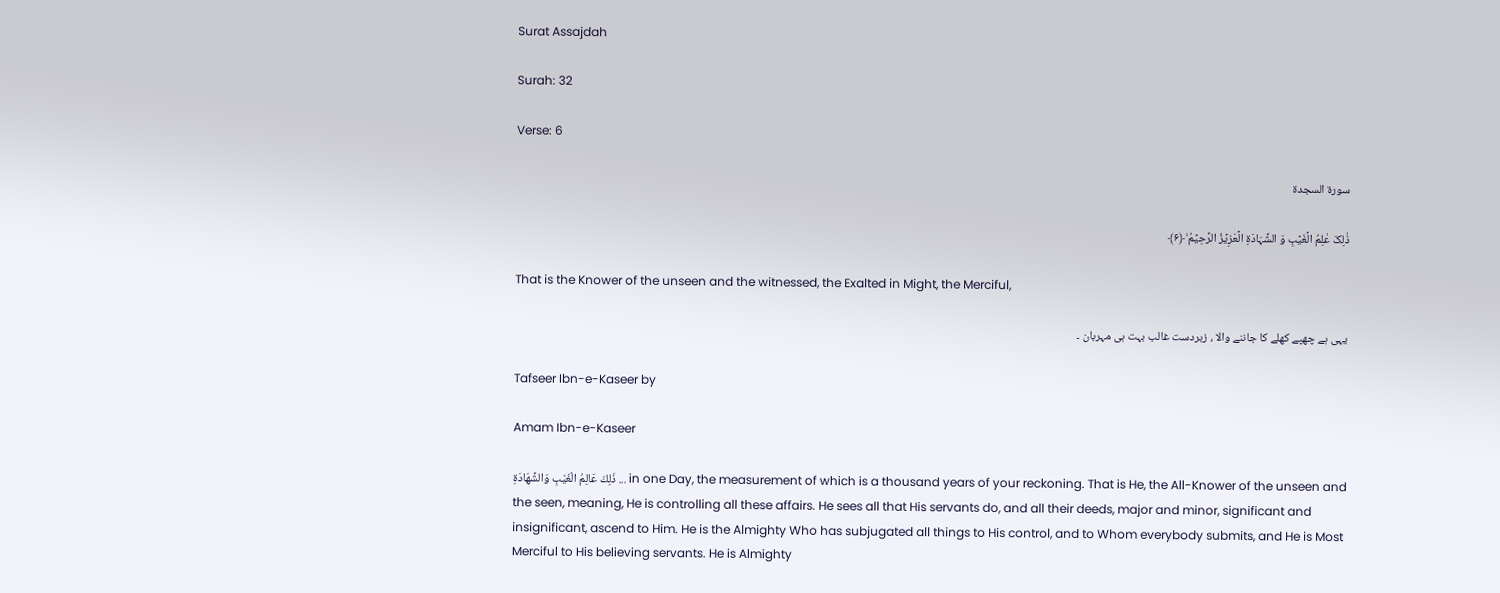Surat Assajdah

Surah: 32

Verse: 6

سورة السجدة

ذٰلِکَ عٰلِمُ الۡغَیۡبِ وَ الشَّہَادَۃِ الۡعَزِیۡزُ الرَّحِیۡمُ ۙ﴿۶﴾

That is the Knower of the unseen and the witnessed, the Exalted in Might, the Merciful,

یہی ہے چھپے کھلے کا جاننے والا ، زبردست غالب بہت ہی مہربان ۔

Tafseer Ibn-e-Kaseer by

Amam Ibn-e-Kaseer

ذَلِكَ عَالِمُ الْغَيْبِ وَالشَّهَادَةِ ... in one Day, the measurement of which is a thousand years of your reckoning. That is He, the All-Knower of the unseen and the seen, meaning, He is controlling all these affairs. He sees all that His servants do, and all their deeds, major and minor, significant and insignificant, ascend to Him. He is the Almighty Who has subjugated all things to His control, and to Whom everybody submits, and He is Most Merciful to His believing servants. He is Almighty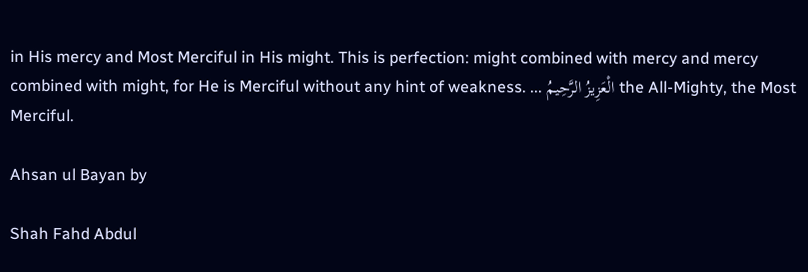in His mercy and Most Merciful in His might. This is perfection: might combined with mercy and mercy combined with might, for He is Merciful without any hint of weakness. ... الْعَزِيزُ الرَّحِيمُ the All-Mighty, the Most Merciful.

Ahsan ul Bayan by

Shah Fahd Abdul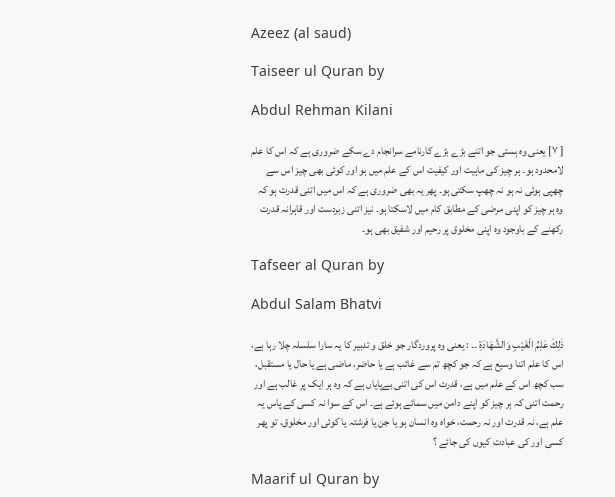Azeez (al saud)

Taiseer ul Quran by

Abdul Rehman Kilani

[ ٧] یعنی وہ ہستی جو اتنے بڑے بڑے کارنامے سرانجام دے سکے ضروری ہے کہ اس کا علم لامحدود ہو۔ ہر چیز کی ماہیت اور کیفیت اس کے علم میں ہو اور کوئی بھی چیز اس سے چھپی ہوئی نہ ہو نہ چھپ سکتی ہو۔ پھر یہ بھی ضروری ہے کہ اس میں اتنی قدرت ہو کہ وہ ہر چیز کو اپنی مرضی کے مطابق کام میں لاسکتا ہو۔ نیز اتنی زبردست اور قاہرانہ قدرت رکھنے کے باوجود وہ اپنی مخلوق پر رحیم اور شفیق بھی ہو۔

Tafseer al Quran by

Abdul Salam Bhatvi

ذٰلِكَ عٰلِمُ الْغَيْبِ وَالشَّهَادَةِ ۔۔ : یعنی وہ پروردگار جو خلق و تدبیر کا یہ سارا سلسلہ چلا رہا ہے، اس کا علم اتنا وسیع ہے کہ جو کچھ تم سے غائب ہے یا حاضر، ماضی ہے یا حال یا مستقبل، سب کچھ اس کے علم میں ہے، قدرت اس کی اتنی بےپایاں ہے کہ وہ ہر ایک پر غالب ہے اور رحمت اتنی کہ ہر چیز کو اپنے دامن میں سمائے ہوئے ہے۔ اس کے سوا نہ کسی کے پاس یہ علم ہے، نہ قدرت اور نہ رحمت، خواہ وہ انسان ہو یا جن یا فرشتہ یا کوئی اور مخلوق، تو پھر کسی اور کی عبادت کیوں کی جائے ؟

Maarif ul Quran by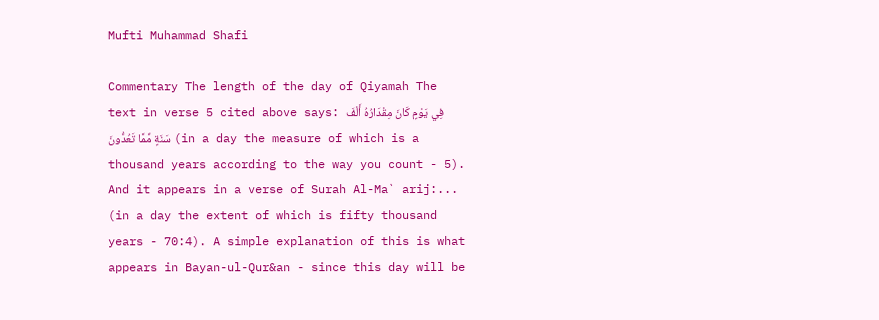Mufti Muhammad Shafi

Commentary The length of the day of Qiyamah The text in verse 5 cited above says: فِي يَوْمٍ كَانَ مِقْدَارُهُ أَلْفَ سَنَةٍ مِّمَّا تَعُدُّونَ (in a day the measure of which is a thousand years according to the way you count - 5). And it appears in a verse of Surah Al-Ma` arij:... (in a day the extent of which is fifty thousand years - 70:4). A simple explanation of this is what appears in Bayan-ul-Qur&an - since this day will be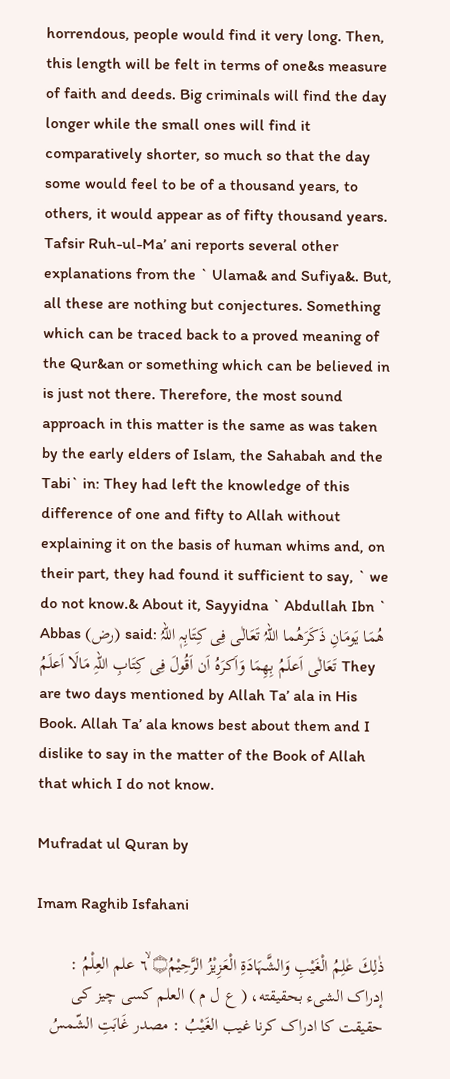horrendous, people would find it very long. Then, this length will be felt in terms of one&s measure of faith and deeds. Big criminals will find the day longer while the small ones will find it comparatively shorter, so much so that the day some would feel to be of a thousand years, to others, it would appear as of fifty thousand years. Tafsir Ruh-ul-Ma’ ani reports several other explanations from the ` Ulama& and Sufiya&. But, all these are nothing but conjectures. Something which can be traced back to a proved meaning of the Qur&an or something which can be believed in is just not there. Therefore, the most sound approach in this matter is the same as was taken by the early elders of Islam, the Sahabah and the Tabi` in: They had left the knowledge of this difference of one and fifty to Allah without explaining it on the basis of human whims and, on their part, they had found it sufficient to say, ` we do not know.& About it, Sayyidna ` Abdullah Ibn ` Abbas (رض) said: ھُمَا یَومَانِ ذَکَرَھُما اللہُ تَعَالٰی فِی کِتَابِہٖ اللہُ تَعَالٰی اَعلَمُ بِھِمَا وَاَکرَہُ اَن اَقُولَ فِی کِتَابِ اللہِ مَالَا اَعلَمُ They are two days mentioned by Allah Ta’ ala in His Book. Allah Ta’ ala knows best about them and I dislike to say in the matter of the Book of Allah that which I do not know.

Mufradat ul Quran by

Imam Raghib Isfahani

ذٰلِكَ عٰلِمُ الْغَيْبِ وَالشَّہَادَۃِ الْعَزِيْزُ الرَّحِيْمُ۝ ٦ۙ علم العِلْمُ : إدراک الشیء بحقیقته، ( ع ل م ) العلم کسی چیز کی حقیقت کا ادراک کرنا غيب الغَيْبُ : مصدر غَابَتِ الشّمسُ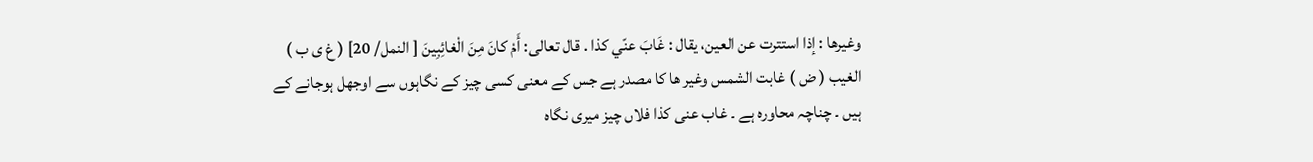وغیرها : إذا استترت عن العین، يقال : غَابَ عنّي كذا . قال تعالی: أَمْ كانَ مِنَ الْغائِبِينَ [ النمل/ 20] ( غ ی ب ) الغیب ( ض ) غابت الشمس وغیر ھا کا مصدر ہے جس کے معنی کسی چیز کے نگاہوں سے اوجھل ہوجانے کے ہیں ۔ چناچہ محاورہ ہے ۔ غاب عنی کذا فلاں چیز میری نگاہ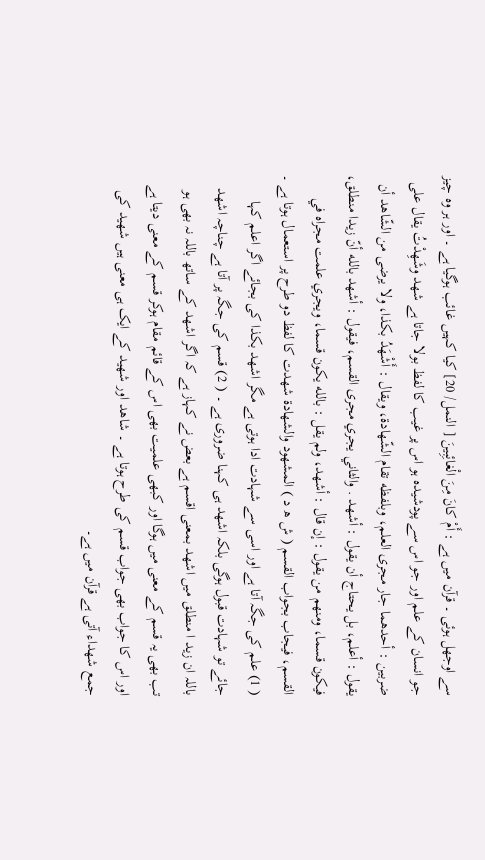سے اوجھل ہوئی ۔ قرآن میں ہے : أَمْ كانَ مِنَ الْغائِبِينَ [ النمل/ 20] کیا کہیں غائب ہوگیا ہے ۔ اور ہر وہ چیز جو انسان کے علم اور جو اس سے پودشیدہ ہو اس پر غیب کا لفظ بولا جاتا ہے شهد وشَهِدْتُ يقال علی ضربین : أحدهما جار مجری العلم، وبلفظه تقام الشّهادة، ويقال : أَشْهَدُ بکذا، ولا يرضی من الشّاهد أن يقول : أعلم، بل يحتاج أن يقول : أشهد . والثاني يجري مجری القسم، فيقول : أشهد بالله أنّ زيدا منطلق، فيكون قسما، ومنهم من يقول : إن قال : أشهد، ولم يقل : بالله يكون قسما، ويجري علمت مجراه في القسم، فيجاب بجواب القسم ( ش ھ د ) المشھود والشھادۃ شھدت کا لفظ دو طرح پر استعمال ہوتا ہے ۔ ( 1) علم کی جگہ آتا ہے اور اسی سے شہادت ادا ہوتی ہے مگر اشھد بکذا کی بجائے اگر اعلم کہا جائے تو شہادت قبول ہوگی بلکہ اشھد ہی کہنا ضروری ہے ۔ ( 2) قسم کی جگہ پر آتا ہے چناچہ اشھد باللہ ان زید ا منطلق میں اشھد بمعنی اقسم ہے بعض نے کہاز ہے کہ اگر اشھد کے ساتھ باللہ نہ بھی ہو تب بھی یہ قسم کے معنی میں ہوگا اور کبھی علمیت بھی اس کے قائم مقام ہوکر قسم کے معنی دیتا ہے اور اس کا جواب بھی جواب قسم کی طرح ہوتا ہے ۔ شاھد اور شھید کے ایک ہی معنی ہیں شھید کی جمع شھداء آتی ہے قرآن میں ہے۔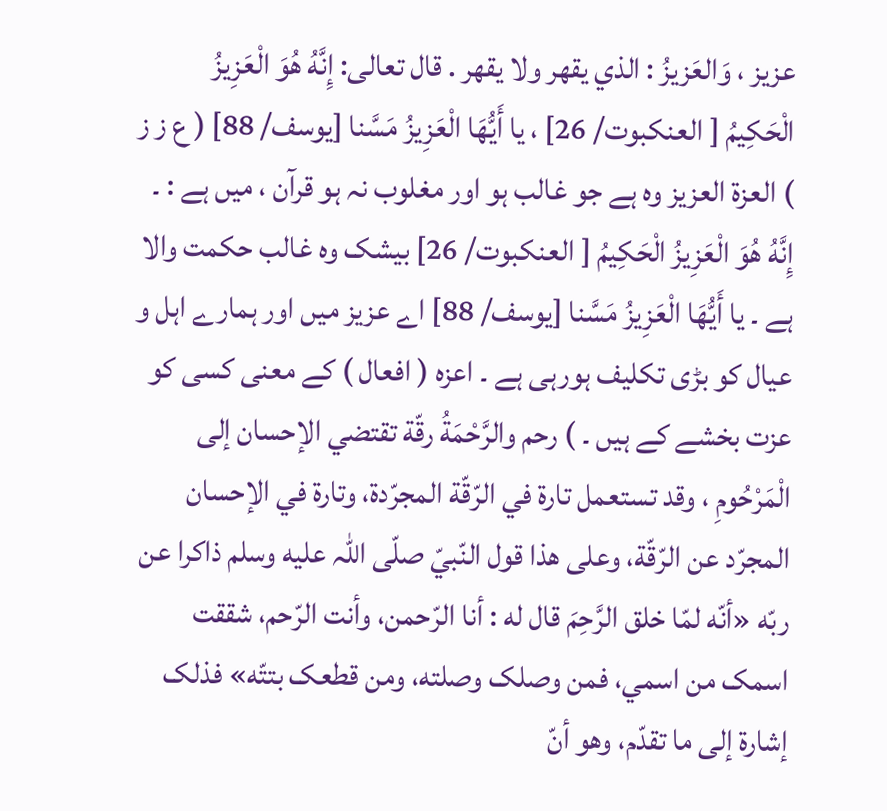عزیز ، وَالعَزيزُ : الذي يقهر ولا يقهر . قال تعالی: إِنَّهُ هُوَ الْعَزِيزُ الْحَكِيمُ [ العنکبوت/ 26] ، يا أَيُّهَا الْعَزِيزُ مَسَّنا [يوسف/ 88] ( ع ز ز ) العزۃ العزیز وہ ہے جو غالب ہو اور مغلوب نہ ہو قرآن ، میں ہے : ۔ إِنَّهُ هُوَ الْعَزِيزُ الْحَكِيمُ [ العنکبوت/ 26] بیشک وہ غالب حکمت والا ہے ۔ يا أَيُّهَا الْعَزِيزُ مَسَّنا [يوسف/ 88] اے عزیز میں اور ہمارے اہل و عیال کو بڑی تکلیف ہورہی ہے ۔ اعزہ ( افعال ) کے معنی کسی کو عزت بخشے کے ہیں ۔ ) رحم والرَّحْمَةُ رقّة تقتضي الإحسان إلى الْمَرْحُومِ ، وقد تستعمل تارة في الرّقّة المجرّدة، وتارة في الإحسان المجرّد عن الرّقّة، وعلی هذا قول النّبيّ صلّى اللہ عليه وسلم ذاکرا عن ربّه «أنّه لمّا خلق الرَّحِمَ قال له : أنا الرّحمن، وأنت الرّحم، شققت اسمک من اسمي، فمن وصلک وصلته، ومن قطعک بتتّه» فذلک إشارة إلى ما تقدّم، وهو أنّ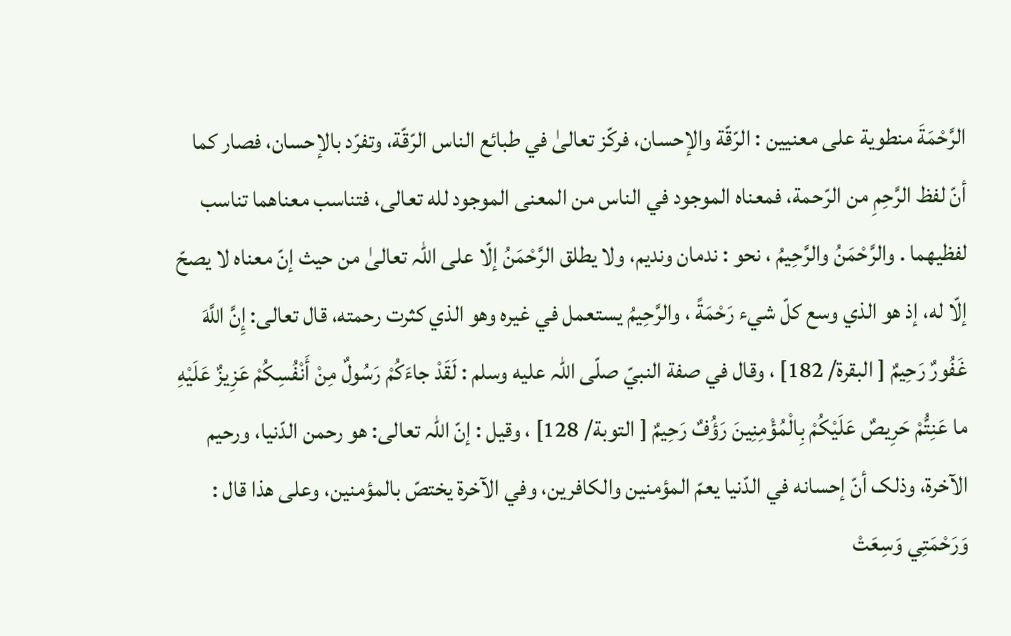الرَّحْمَةَ منطوية علی معنيين : الرّقّة والإحسان، فركّز تعالیٰ في طبائع الناس الرّقّة، وتفرّد بالإحسان، فصار کما أنّ لفظ الرَّحِمِ من الرّحمة، فمعناه الموجود في الناس من المعنی الموجود لله تعالی، فتناسب معناهما تناسب لفظيهما . والرَّحْمَنُ والرَّحِيمُ ، نحو : ندمان وندیم، ولا يطلق الرَّحْمَنُ إلّا علی اللہ تعالیٰ من حيث إنّ معناه لا يصحّ إلّا له، إذ هو الذي وسع کلّ شيء رَحْمَةً ، والرَّحِيمُ يستعمل في غيره وهو الذي کثرت رحمته، قال تعالی: إِنَّ اللَّهَ غَفُورٌ رَحِيمٌ [ البقرة/ 182] ، وقال في صفة النبيّ صلّى اللہ عليه وسلم : لَقَدْ جاءَكُمْ رَسُولٌ مِنْ أَنْفُسِكُمْ عَزِيزٌ عَلَيْهِ ما عَنِتُّمْ حَرِيصٌ عَلَيْكُمْ بِالْمُؤْمِنِينَ رَؤُفٌ رَحِيمٌ [ التوبة/ 128] ، وقیل : إنّ اللہ تعالی: هو رحمن الدّنيا، ورحیم الآخرة، وذلک أنّ إحسانه في الدّنيا يعمّ المؤمنین والکافرین، وفي الآخرة يختصّ بالمؤمنین، وعلی هذا قال : وَرَحْمَتِي وَسِعَتْ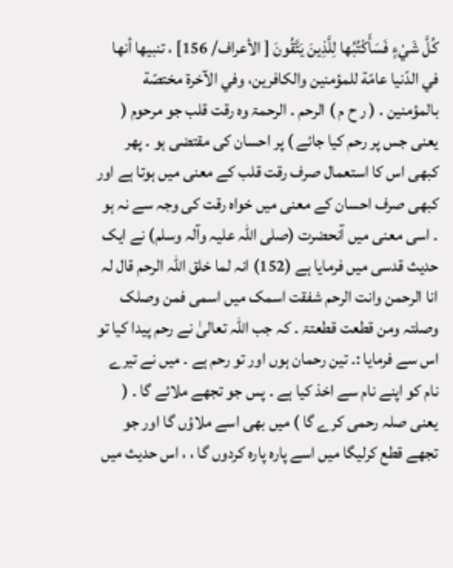كُلَّ شَيْءٍ فَسَأَكْتُبُها لِلَّذِينَ يَتَّقُونَ [ الأعراف/ 156] ، تنبيها أنها في الدّنيا عامّة للمؤمنین والکافرین، وفي الآخرة مختصّة بالمؤمنین . ( ر ح م ) الرحم ۔ الرحمۃ وہ رقت قلب جو مرحوم ( یعنی جس پر رحم کیا جائے ) پر احسان کی مقتضی ہو ۔ پھر کبھی اس کا استعمال صرف رقت قلب کے معنی میں ہوتا ہے اور کبھی صرف احسان کے معنی میں خواہ رقت کی وجہ سے نہ ہو ۔ اسی معنی میں آنحضرت (صلی اللہ علیہ وآلہ وسلم) نے ایک حدیث قدسی میں فرمایا ہے (152) انہ لما خلق اللہ الرحم قال لہ انا الرحمن وانت الرحم شفقت اسمک میں اسمی فمن وصلک وصلتہ ومن قطعت قطعتۃ ۔ کہ جب اللہ تعالیٰ نے رحم پیدا کیا تو اس سے فرمایا :۔ تین رحمان ہوں اور تو رحم ہے ۔ میں نے تیرے نام کو اپنے نام سے اخذ کیا ہے ۔ پس جو تجھے ملائے گا ۔ ( یعنی صلہ رحمی کرے گا ) میں بھی اسے ملاؤں گا اور جو تجھے قطع کرلیگا میں اسے پارہ پارہ کردوں گا ، ، اس حدیث میں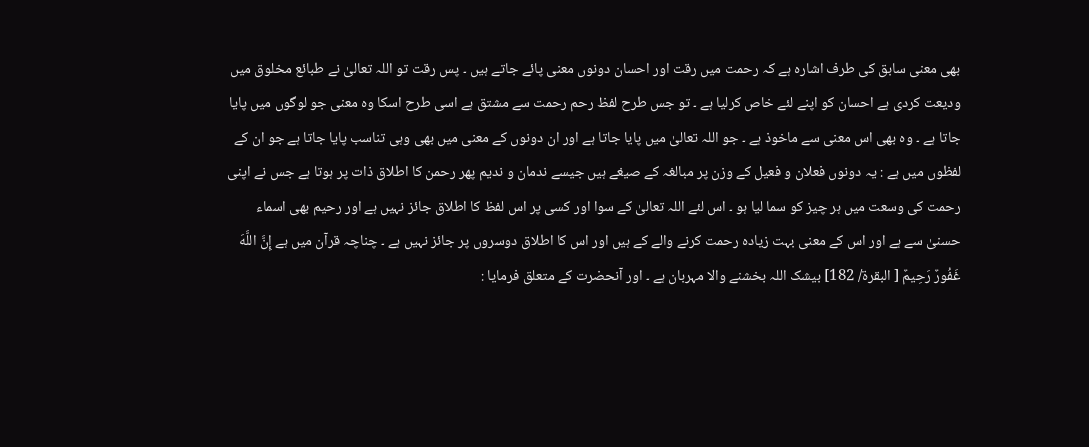بھی معنی سابق کی طرف اشارہ ہے کہ رحمت میں رقت اور احسان دونوں معنی پائے جاتے ہیں ۔ پس رقت تو اللہ تعالیٰ نے طبائع مخلوق میں ودیعت کردی ہے احسان کو اپنے لئے خاص کرلیا ہے ۔ تو جس طرح لفظ رحم رحمت سے مشتق ہے اسی طرح اسکا وہ معنی جو لوگوں میں پایا جاتا ہے ۔ وہ بھی اس معنی سے ماخوذ ہے ۔ جو اللہ تعالیٰ میں پایا جاتا ہے اور ان دونوں کے معنی میں بھی وہی تناسب پایا جاتا ہے جو ان کے لفظوں میں ہے : یہ دونوں فعلان و فعیل کے وزن پر مبالغہ کے صیغے ہیں جیسے ندمان و ندیم پھر رحمن کا اطلاق ذات پر ہوتا ہے جس نے اپنی رحمت کی وسعت میں ہر چیز کو سما لیا ہو ۔ اس لئے اللہ تعالیٰ کے سوا اور کسی پر اس لفظ کا اطلاق جائز نہیں ہے اور رحیم بھی اسماء حسنیٰ سے ہے اور اس کے معنی بہت زیادہ رحمت کرنے والے کے ہیں اور اس کا اطلاق دوسروں پر جائز نہیں ہے ۔ چناچہ قرآن میں ہے إِنَّ اللَّهَ غَفُورٌ رَحِيمٌ [ البقرة/ 182] بیشک اللہ بخشنے والا مہربان ہے ۔ اور آنحضرت کے متعلق فرمایا :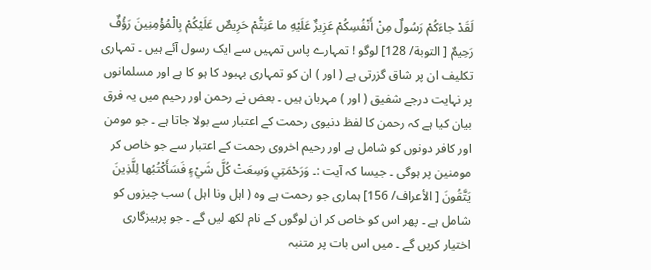لَقَدْ جاءَكُمْ رَسُولٌ مِنْ أَنْفُسِكُمْ عَزِيزٌ عَلَيْهِ ما عَنِتُّمْ حَرِيصٌ عَلَيْكُمْ بِالْمُؤْمِنِينَ رَؤُفٌ رَحِيمٌ [ التوبة/ 128] لوگو ! تمہارے پاس تمہیں سے ایک رسول آئے ہیں ۔ تمہاری تکلیف ان پر شاق گزرتی ہے ( اور ) ان کو تمہاری بہبود کا ہو کا ہے اور مسلمانوں پر نہایت درجے شفیق ( اور ) مہربان ہیں ۔ بعض نے رحمن اور رحیم میں یہ فرق بیان کیا ہے کہ رحمن کا لفظ دنیوی رحمت کے اعتبار سے بولا جاتا ہے ۔ جو مومن اور کافر دونوں کو شامل ہے اور رحیم اخروی رحمت کے اعتبار سے جو خاص کر مومنین پر ہوگی ۔ جیسا کہ آیت :۔ وَرَحْمَتِي وَسِعَتْ كُلَّ شَيْءٍ فَسَأَكْتُبُها لِلَّذِينَ يَتَّقُونَ [ الأعراف/ 156] ہماری جو رحمت ہے وہ ( اہل ونا اہل ) سب چیزوں کو شامل ہے ۔ پھر اس کو خاص کر ان لوگوں کے نام لکھ لیں گے ۔ جو پرہیزگاری اختیار کریں گے ۔ میں اس بات پر متنبہ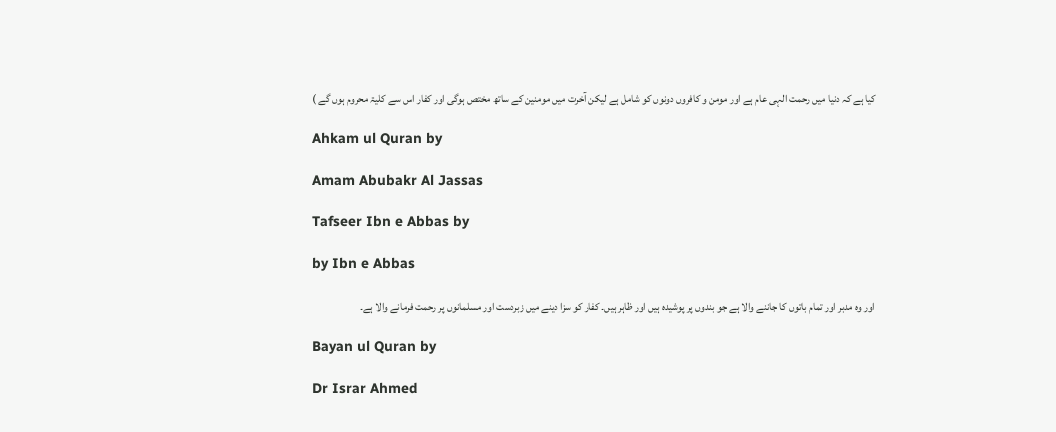کیا ہے کہ دنیا میں رحمت الہی عام ہے اور مومن و کافروں دونوں کو شامل ہے لیکن آخرت میں مومنین کے ساتھ مختص ہوگی اور کفار اس سے کلیۃ محروم ہوں گے )

Ahkam ul Quran by

Amam Abubakr Al Jassas

Tafseer Ibn e Abbas by

by Ibn e Abbas

اور وہ مدبر اور تمام باتوں کا جاننے والا ہے جو بندوں پر پوشیدہ ہیں اور ظاہر ہیں۔ کفار کو سزا دینے میں زبردست اور مسلمانوں پر رحمت فرمانے والا ہے۔

Bayan ul Quran by

Dr Israr Ahmed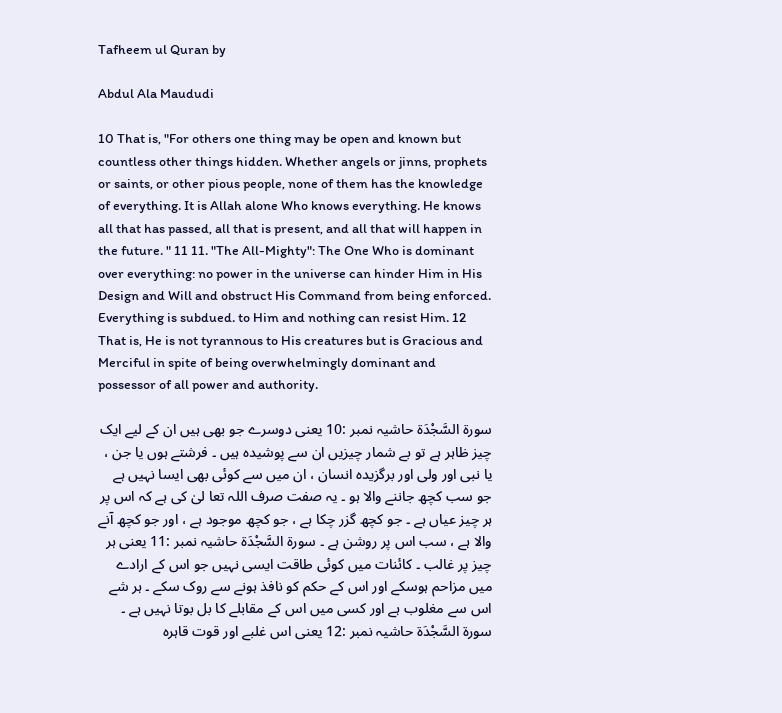Tafheem ul Quran by

Abdul Ala Maududi

10 That is, "For others one thing may be open and known but countless other things hidden. Whether angels or jinns, prophets or saints, or other pious people, none of them has the knowledge of everything. It is Allah alone Who knows everything. He knows all that has passed, all that is present, and all that will happen in the future. " 11 11. "The All-Mighty": The One Who is dominant over everything: no power in the universe can hinder Him in His Design and Will and obstruct His Command from being enforced. Everything is subdued. to Him and nothing can resist Him. 12 That is, He is not tyrannous to His creatures but is Gracious and Merciful in spite of being overwhelmingly dominant and possessor of all power and authority.

سورة السَّجْدَة حاشیہ نمبر :10 یعنی دوسرے جو بھی ہیں ان کے لیے ایک چیز ظاہر ہے تو بے شمار چیزیں ان سے پوشیدہ ہیں ۔ فرشتے ہوں یا جن ، یا نبی اور ولی اور برگزیدہ انسان ، ان میں سے کوئی بھی ایسا نہیں ہے جو سب کچھ جاننے والا ہو ۔ یہ صفت صرف اللہ تعا لیٰ کی ہے کہ اس پر ہر چیز عیاں ہے ۔ جو کچھ گزر چکا ہے ، جو کچھ موجود ہے ، اور جو کچھ آنے والا ہے ، سب اس پر روشن ہے ۔ سورة السَّجْدَة حاشیہ نمبر :11 یعنی ہر چیز پر غالب ۔ کائنات میں کوئی طاقت ایسی نہیں جو اس کے ارادے میں مزاحم ہوسکے اور اس کے حکم کو نافذ ہونے سے روک سکے ۔ ہر شے اس سے مغلوب ہے اور کسی میں اس کے مقابلے کا بل بوتا نہیں ہے ۔ سورة السَّجْدَة حاشیہ نمبر :12 یعنی اس غلبے اور قوت قاہرہ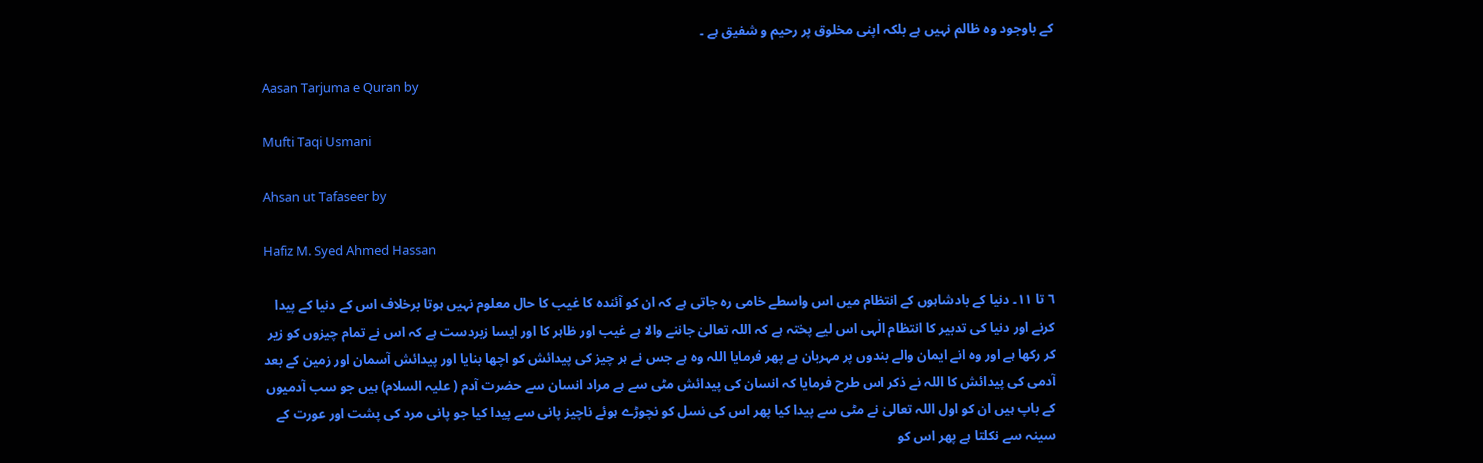کے باوجود وہ ظالم نہیں ہے بلکہ اپنی مخلوق پر رحیم و شفیق ہے ۔

Aasan Tarjuma e Quran by

Mufti Taqi Usmani

Ahsan ut Tafaseer by

Hafiz M. Syed Ahmed Hassan

٦ تا ١١۔ دنیا کے بادشاہوں کے انتظام میں اس واسطے خامی رہ جاتی ہے کہ ان کو آئندہ کا غیب کا حال معلوم نہیں ہوتا برخلاف اس کے دنیا کے پیدا کرنے اور دنیا کی تدبیر کا انتظام الٰہی اس لیے پختہ ہے کہ اللہ تعالیٰ جاننے والا ہے غیب اور ظاہر کا اور ایسا زبردست ہے کہ اس نے تمام چیزوں کو زیر کر رکھا ہے اور وہ انے ایمان والے بندوں پر مہربان ہے پھر فرمایا اللہ وہ ہے جس نے ہر چیز کی پیدائش کو اچھا بنایا اور پیدائش آسمان اور زمین کے بعد آدمی کی پیدائش کا اللہ نے ذکر اس طرح فرمایا کہ انسان کی پیدائش مٹی سے ہے مراد انسان سے حضرت آدم ( علیہ السلام) ہیں جو سب آدمیوں کے باپ ہیں ان کو اول اللہ تعالیٰ نے مٹی سے پیدا کیا پھر اس کی نسل کو نچوڑے ہوئے ناچیز پانی سے پیدا کیا جو پانی مرد کی پشت اور عورت کے سینہ سے نکلتا ہے پھر اس کو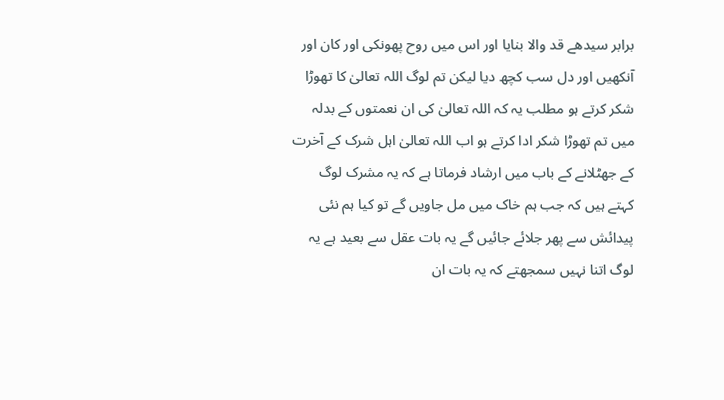برابر سیدھے قد والا بنایا اور اس میں روح پھونکی اور کان اور آنکھیں اور دل سب کچھ دیا لیکن تم لوگ اللہ تعالیٰ کا تھوڑا شکر کرتے ہو مطلب یہ کہ اللہ تعالیٰ کی ان نعمتوں کے بدلہ میں تم تھوڑا شکر ادا کرتے ہو اب اللہ تعالیٰ اہل شرک کے آخرت کے جھٹلانے کے باب میں ارشاد فرماتا ہے کہ یہ مشرک لوگ کہتے ہیں کہ جب ہم خاک میں مل جاویں گے تو کیا ہم نئی پیدائش سے پھر جلائے جائیں گے یہ بات عقل سے بعید ہے یہ لوگ اتنا نہیں سمجھتے کہ یہ بات ان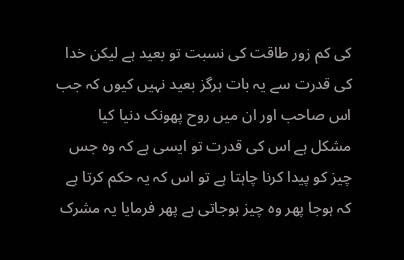کی کم زور طاقت کی نسبت تو بعید ہے لیکن خدا کی قدرت سے یہ بات ہرگز بعید نہیں کیوں کہ جب اس صاحب اور ان میں روح پھونک دنیا کیا مشکل ہے اس کی قدرت تو ایسی ہے کہ وہ جس چیز کو پیدا کرنا چاہتا ہے تو اس کہ یہ حکم کرتا ہے کہ ہوجا پھر وہ چیز ہوجاتی ہے پھر فرمایا یہ مشرک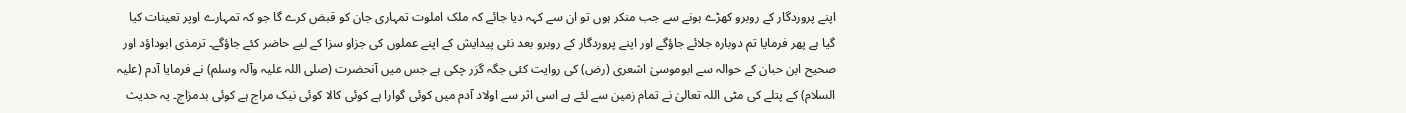اپنے پروردگار کے روبرو کھڑے ہونے سے جب منکر ہوں تو ان سے کہہ دیا جائے کہ ملک املوت تمہاری جان کو قبض کرے گا جو کہ تمہارے اوپر تعینات کیا گیا ہے پھر فرمایا تم دوبارہ جلائے جاؤگے اور اپنے پروردگار کے روبرو بعد نئی پیدایش کے اپنے عملوں کی جزاو سزا کے لیے حاضر کئے جاؤگے۔ ترمذی ابوداؤد اور صحیح ابن حبان کے حوالہ سے ابوموسیٰ اشعری (رض) کی روایت کئی جگہ گزر چکی ہے جس میں آنحضرت (صلی اللہ علیہ وآلہ وسلم) نے فرمایا آدم (علیہ السلام) کے پتلے کی مٹی اللہ تعالیٰ نے تمام زمین سے لئے ہے اسی اثر سے اولاد آدم میں کوئی گوارا ہے کوئی کالا کوئی نیک مراج ہے کوئی بدمزاج۔ یہ حدیث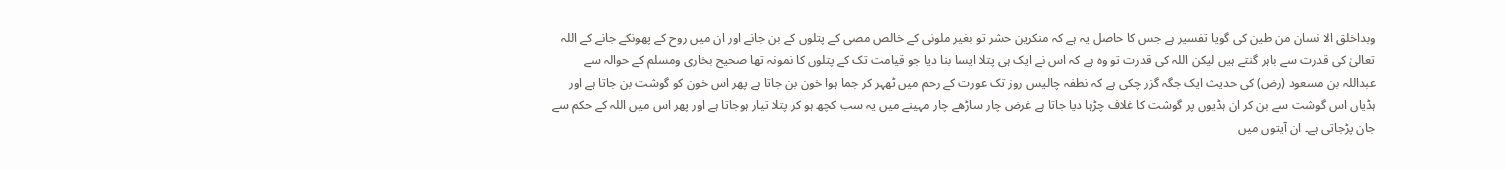وبداخلق الا نسان من طین کی گویا تفسیر ہے جس کا حاصل یہ ہے کہ منکرین حشر تو بغیر ملونی کے خالص مصی کے پتلوں کے بن جانے اور ان میں روح کے پھونکے جانے کے اللہ تعالیٰ کی قدرت سے باہر گنتے ہیں لیکن اللہ کی قدرت تو وہ ہے کہ اس نے ایک ہی پتلا ایسا بنا دیا جو قیامت تک کے پتلوں کا نمونہ تھا صحیح بخاری ومسلم کے حوالہ سے عبداللہ بن مسعود (رض) کی حدیث ایک جگہ گزر چکی ہے کہ نطفہ چالیس روز تک عورت کے رحم میں ٹھہر کر جما ہوا خون بن جاتا ہے پھر اس خون کو گوشت بن جاتا ہے اور ہڈیاں اس گوشت سے بن کر ان ہڈیوں پر گوشت کا غلاف چڑہا دیا جاتا ہے غرض چار ساڑھے چار مہینے میں یہ سب کچھ ہو کر پتلا تیار ہوجاتا ہے اور پھر اس میں اللہ کے حکم سے جان پڑجاتی ہے۔ ان آیتوں میں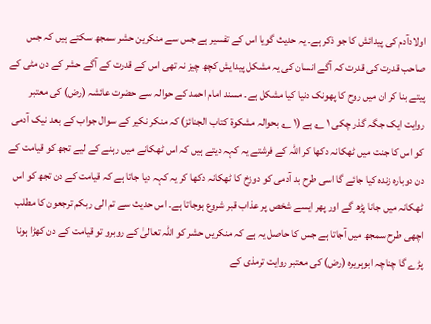اولادآدم کی پیدائش کا جو ذکر ہے۔ یہ حدیث گویا اس کے تفسیر ہے جس سے منکرین حشر سمجھ سکتے ہیں کہ جس صاحب قدرت کی قدرت کہ آگے انسان کی یہ مشکل پیدایش کچھ چیز نہ تھی اس کے قدرت کے آگے حشر کے دن مٹی کے پیتے بنا کر ان میں روح کا پھونک دنیا کیا مشکل ہے۔ مسند امام احمد کے حوالہ سے حضرت عائشہ (رض) کی معتبر روایت ایک جگہ گذر چکی ١ ؎ ہے (١ ؎ بحوالہ مشکوۃ کتاب الجنائز) کہ منکر نکیر کے سوال جواب کے بعد نیک آدمی کو اس کا جنت میں ٹھکانہ دکھا کر اللہ کے فرشتے یہ کہہ دیتے ہیں کہ اس ٹھکانے میں رہنے کے لیے تجھ کو قیامت کے دن دوبارہ زندہ کیا جائے گا اسی طرح بد آدمی کو دوزخ کا ٹھکانہ دکھا کر یہ کہہ دیا جاتا ہے کہ قیامت کے دن تجھ کو اس ٹھکانہ میں جانا پڑھ گے اور پھر ایسے شخص پر عذاب قبر شروع ہوجاتا ہے۔ اس حدیث سے تم الی ربکم ترجعون کا مطلب اچھی طرح سمجھ میں آجاتا ہے جس کا حاصل یہ ہے کہ منکریں حشر کو اللہ تعالیٰ کے روبرو تو قیامت کے دن کھڑا ہونا پڑے گا چناچہ ابوہریرہ (رض) کی معتبر روایت ترمذی کے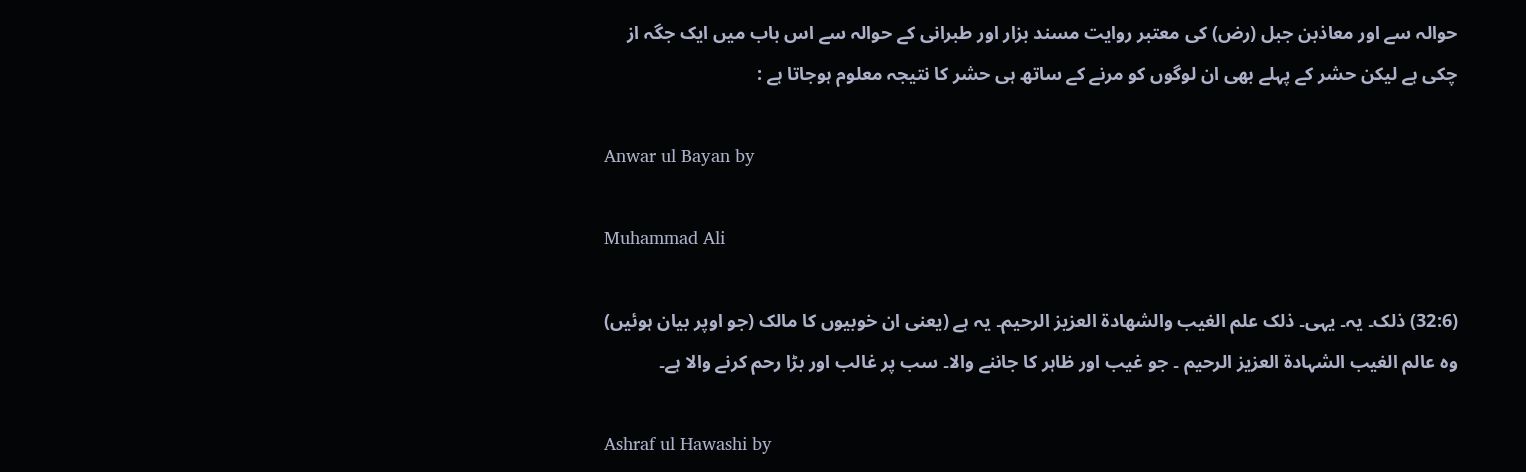حوالہ سے اور معاذبن جبل (رض) کی معتبر روایت مسند بزار اور طبرانی کے حوالہ سے اس باب میں ایک جگہ از چکی ہے لیکن حشر کے پہلے بھی ان لوگوں کو مرنے کے ساتھ ہی حشر کا نتیجہ معلوم ہوجاتا ہے :

Anwar ul Bayan by

Muhammad Ali

(32:6) ذلک۔ یہ۔ یہی۔ ذلک علم الغیب والشھادۃ العزیز الرحیم۔ یہ ہے (یعنی ان خوبیوں کا مالک (جو اوپر بیان ہوئیں) وہ عالم الغیب الشہادۃ العزیز الرحیم ۔ جو غیب اور ظاہر کا جاننے والا۔ سب پر غالب اور بڑا رحم کرنے والا ہے۔

Ashraf ul Hawashi by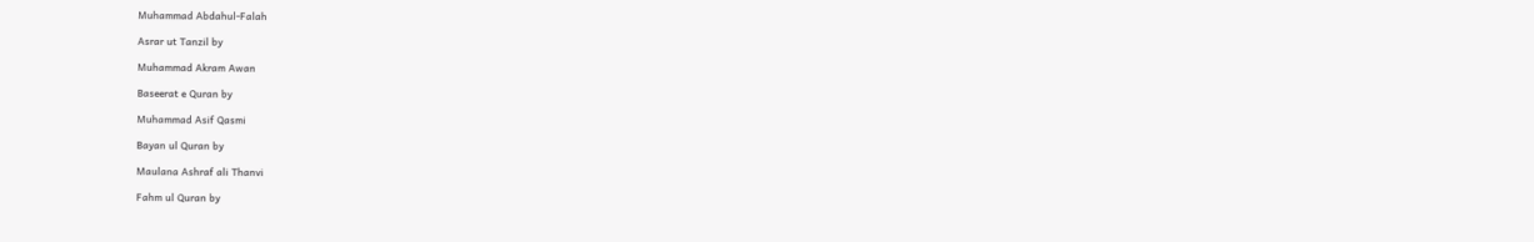Muhammad Abdahul-Falah

Asrar ut Tanzil by

Muhammad Akram Awan

Baseerat e Quran by

Muhammad Asif Qasmi

Bayan ul Quran by

Maulana Ashraf ali Thanvi

Fahm ul Quran by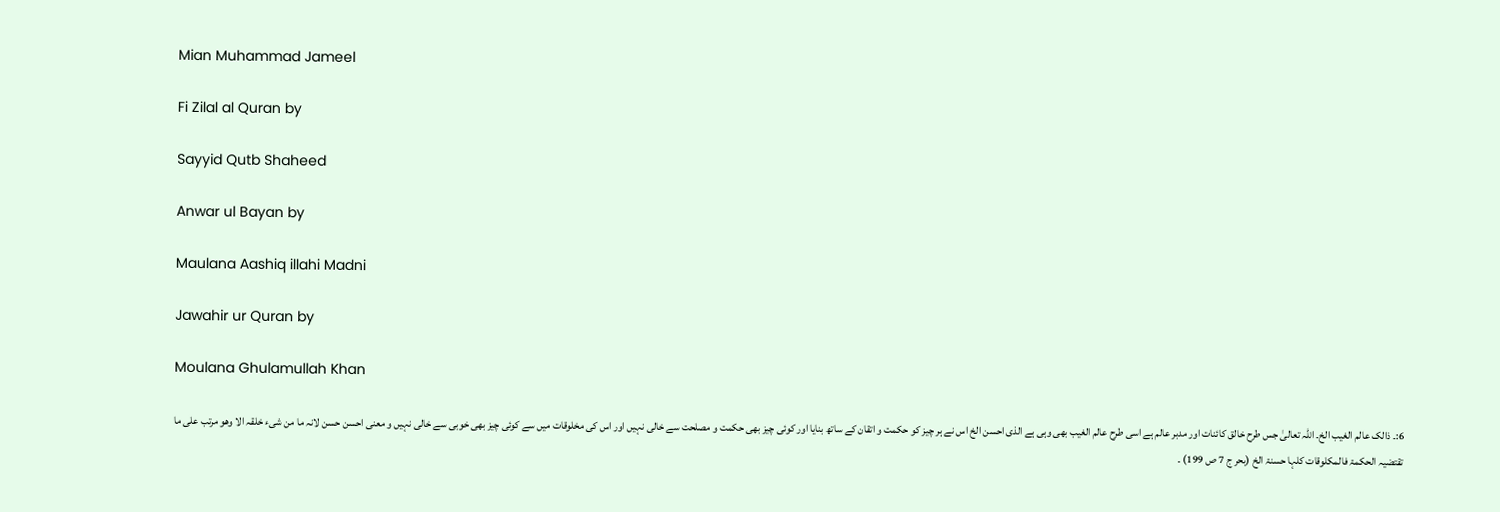Mian Muhammad Jameel

Fi Zilal al Quran by

Sayyid Qutb Shaheed

Anwar ul Bayan by

Maulana Aashiq illahi Madni

Jawahir ur Quran by

Moulana Ghulamullah Khan

6:۔ ذالک عالم الغیب الخ۔ اللہ تعالیٰ جس طرح خالق کائنات اور مدبر عالم ہے اسی طرح عالم الغیب بھی وہی ہے الذی احسن الخ اس نے ہر چیز کو حکمت و اتقان کے ساتھ بنایا اور کوئی چیز بھی حکمت و مصلحت سے خالی نہیں اور اس کی مخلوقات میں سے کوئی چیز بھی خوبی سے خالی نہیں و معنی احسن حسن لانہ ما من شیء خلقہ الا وھو مرتب علی ما تقتضیہ الحکمۃ فالمکلوقات کلہا حسنۃ الخ (بحر ج 7 ص 199) ۔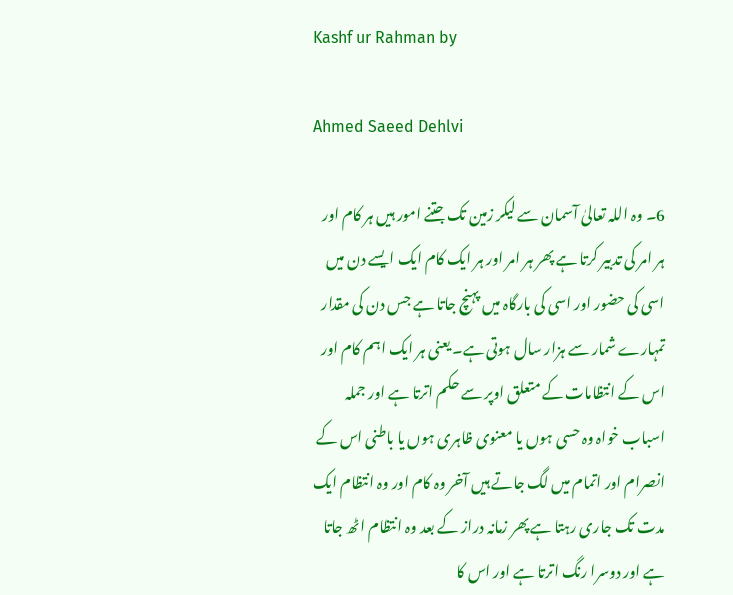Kashf ur Rahman by

Ahmed Saeed Dehlvi

6۔ وہ اللہ تعالیٰ آسمان سے لیکر زمین تک جتنے امور ہیں ہر کام اور ہر امر کی تدبیر کرتا ہے پھر ہر امر اور ہر ایک کام ایک ایسے دن میں اسی کی حضور اور اسی کی بارگاہ میں پہنچ جاتا ہے جس دن کی مقدار تمہارے شمار سے ہزار سال ہوتی ہے۔ یعنی ہر ایک اہم کام اور اس کے انتظامات کے متعلق اوپر سے حکم اترتا ہے اور جملہ اسباب خواہ وہ حسی ہوں یا معنوی ظاہری ہوں یا باطنی اس کے انصرام اور اتمام میں لگ جاتے ہیں آخر وہ کام اور وہ انتظام ایک مدت تک جاری رہتا ہے پھر زمانہ دراز کے بعد وہ انتظام اٹھ جاتا ہے اور دوسرا رنگ اترتا ہے اور اس کا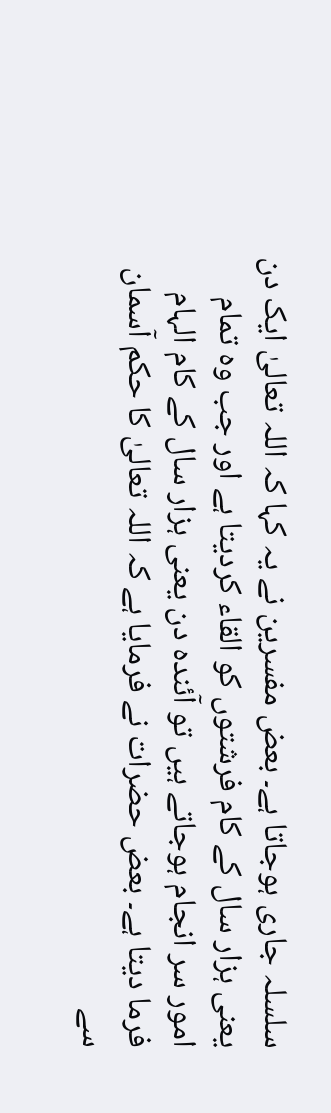سلسلہ جاری ہوجاتا ہے۔ بعض مفسرین نے یہ کہا کہ اللہ تعالیٰ ایک دن یعنی ہزار سال کے کام فرشتوں کو القاء کردیتا ہے اور جب وہ تمام امور سر انجام ہوجاتے ہیں تو آئندہ دن یعنی ہزار سال کے کام الہام فرما دیتا ہے۔ بعض حضرات نے فرمایا ہے کہ اللہ تعالیٰ کا حکم آسمان سے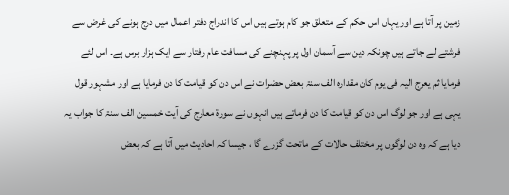زمین پر آتا ہے اور یہاں اس حکم کے متعلق جو کام ہوتے ہیں اس کا اندراج دفتر اعمال میں درج ہونے کی غرض سے فرشتے لے جاتے ہیں چونکہ دین سے آسمان اول پر پہنچنے کی مسافت عام رفتار سے ایک ہزار برس ہے۔ اس لئے فرمایا ثم یعرج الیہ فی یوم کان مقدارہ الف سنۃ بعض حضرات نے اس دن کو قیامت کا دن فرمایا ہے اور مشہور قول یہی ہے اور جو لوگ اس دن کو قیامت کا دن فرماتے ہیں انہوں نے سورة معارج کی آیت خمسین الف سنۃ کا جواب یہ دیا ہے کہ وہ دن لوگوں پر مختلف حالات کے ماتحت گزرے گا ، جیسا کہ احادیث میں آتا ہے کہ بعض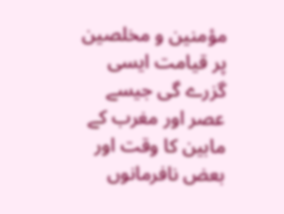مؤمنین و مخلصین پر قیامت ایسی گزرے گی جیسے عصر اور مغرب کے مابین کا وقت اور بعض نافرمانوں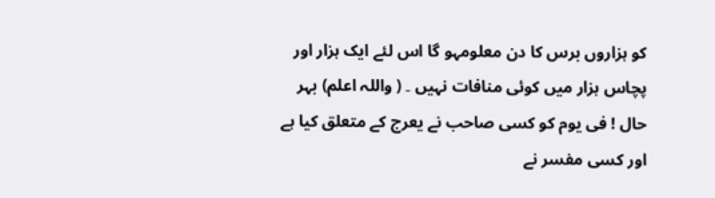کو ہزاروں برس کا دن معلومہو گا اس لئے ایک ہزار اور پچاس ہزار میں کوئی منافات نہیں ۔ ( واللہ اعلم) بہر حال ! فی یوم کو کسی صاحب نے یعرج کے متعلق کیا ہے اور کسی مفسر نے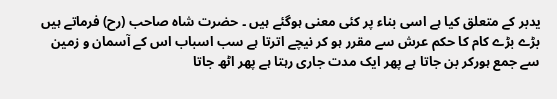یدبر کے متعلق کیا ہے اسی بناء پر کئی معنی ہوگئے ہیں ۔ حضرت شاہ صاحب (رح) فرماتے ہیں بڑے بڑے کام کا حکم عرش سے مقرر ہو کر نیچے اترتا ہے سب اسباب اس کے آسمان و زمین سے جمع ہورکر بن جاتا ہے پھر ایک مدت جاری رہتا ہے پھر اٹھ جاتا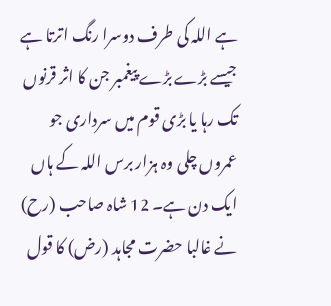ہے اللہ کی طرف دوسرا رنگ اترتا ہے جیسے بڑے بڑے پیغمبر جن کا اثر قرنوں تک رہا یا بڑی قوم میں سرداری جو عمروں چلی وہ ہزار برس اللہ کے ہاں ایک دن ہے۔ 12 شاہ صاحب (رح) نے غالبا حضرت مجاہد (رض) کا قول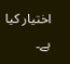اختیار کیا ہے۔